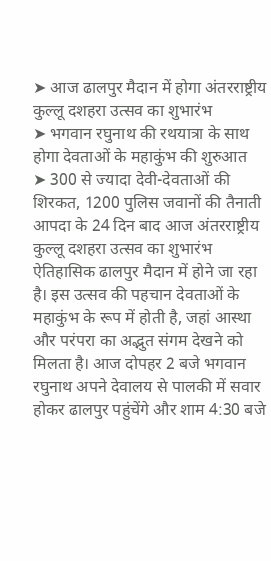➤ आज ढालपुर मैदान में होगा अंतरराष्ट्रीय कुल्लू दशहरा उत्सव का शुभारंभ
➤ भगवान रघुनाथ की रथयात्रा के साथ होगा देवताओं के महाकुंभ की शुरुआत
➤ 300 से ज्यादा देवी-देवताओं की शिरकत, 1200 पुलिस जवानों की तैनाती
आपदा के 24 दिन बाद आज अंतरराष्ट्रीय कुल्लू दशहरा उत्सव का शुभारंभ ऐतिहासिक ढालपुर मैदान में होने जा रहा है। इस उत्सव की पहचान देवताओं के महाकुंभ के रूप में होती है, जहां आस्था और परंपरा का अद्भुत संगम देखने को मिलता है। आज दोपहर 2 बजे भगवान रघुनाथ अपने देवालय से पालकी में सवार होकर ढालपुर पहुंचेंगे और शाम 4:30 बजे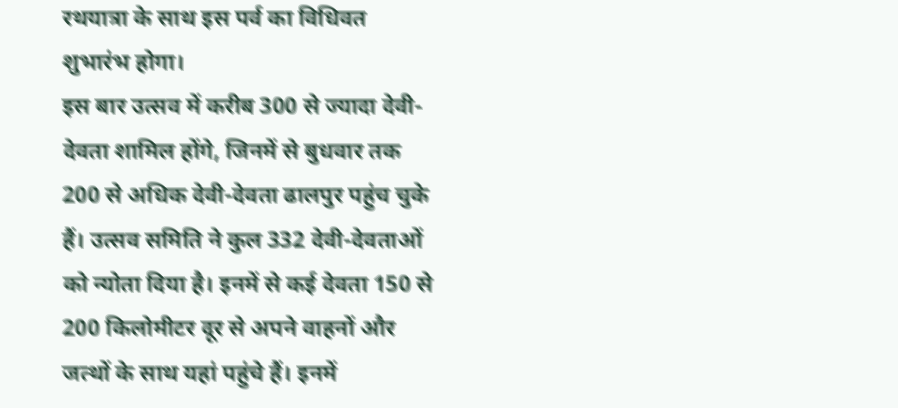रथयात्रा के साथ इस पर्व का विधिवत शुभारंभ होगा।
इस बार उत्सव में करीब 300 से ज्यादा देवी-देवता शामिल होंगे, जिनमें से बुधवार तक 200 से अधिक देवी-देवता ढालपुर पहुंच चुके हैं। उत्सव समिति ने कुल 332 देवी-देवताओं को न्योता दिया है। इनमें से कई देवता 150 से 200 किलोमीटर दूर से अपने वाहनों और जत्थों के साथ यहां पहुंचे हैं। इनमें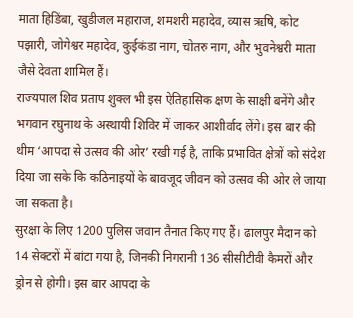माता हिडिंबा, खुडीजल महाराज, शमशरी महादेव, व्यास ऋषि, कोट पझारी, जोगेश्वर महादेव, कुईकंडा नाग, चोतरु नाग, और भुवनेश्वरी माता जैसे देवता शामिल हैं।
राज्यपाल शिव प्रताप शुक्ल भी इस ऐतिहासिक क्षण के साक्षी बनेंगे और भगवान रघुनाथ के अस्थायी शिविर में जाकर आशीर्वाद लेंगे। इस बार की थीम ‘आपदा से उत्सव की ओर’ रखी गई है, ताकि प्रभावित क्षेत्रों को संदेश दिया जा सके कि कठिनाइयों के बावजूद जीवन को उत्सव की ओर ले जाया जा सकता है।
सुरक्षा के लिए 1200 पुलिस जवान तैनात किए गए हैं। ढालपुर मैदान को 14 सेक्टरों में बांटा गया है, जिनकी निगरानी 136 सीसीटीवी कैमरों और ड्रोन से होगी। इस बार आपदा के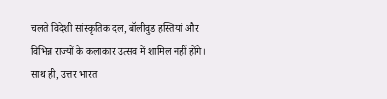चलते विदेशी सांस्कृतिक दल, बॉलीवुड हस्तियां और विभिन्न राज्यों के कलाकार उत्सव में शामिल नहीं होंगे। साथ ही, उत्तर भारत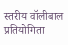स्तरीय वॉलीबाल प्रतियोगिता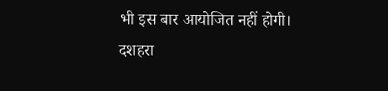भी इस बार आयोजित नहीं होगी।
दशहरा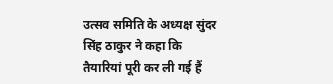उत्सव समिति के अध्यक्ष सुंदर सिंह ठाकुर ने कहा कि तैयारियां पूरी कर ली गई हैं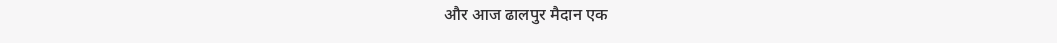और आज ढालपुर मैदान एक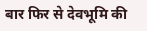बार फिर से देवभूमि की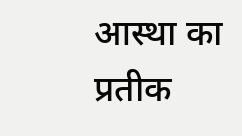आस्था का प्रतीक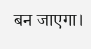बन जाएगा।